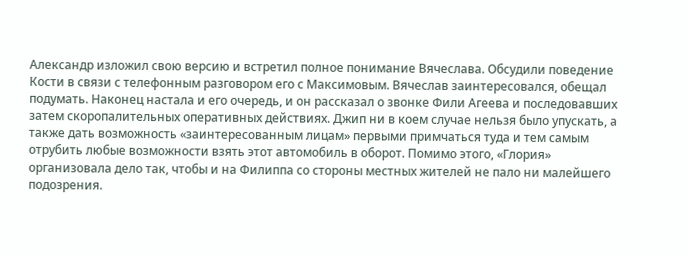Александр изложил свою версию и встретил полное понимание Вячеслава. Обсудили поведение Кости в связи с телефонным разговором его с Максимовым. Вячеслав заинтересовался, обещал подумать. Наконец настала и его очередь, и он рассказал о звонке Фили Агеева и последовавших затем скоропалительных оперативных действиях. Джип ни в коем случае нельзя было упускать, а также дать возможность «заинтересованным лицам» первыми примчаться туда и тем самым отрубить любые возможности взять этот автомобиль в оборот. Помимо этого, «Глория» организовала дело так, чтобы и на Филиппа со стороны местных жителей не пало ни малейшего подозрения.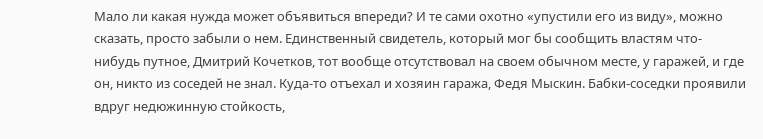Мало ли какая нужда может объявиться впереди? И те сами охотно «упустили его из виду», можно сказать, просто забыли о нем. Единственный свидетель, который мог бы сообщить властям что-нибудь путное, Дмитрий Кочетков, тот вообще отсутствовал на своем обычном месте, у гаражей, и где он, никто из соседей не знал. Куда-то отъехал и хозяин гаража, Федя Мыскин. Бабки-соседки проявили вдруг недюжинную стойкость,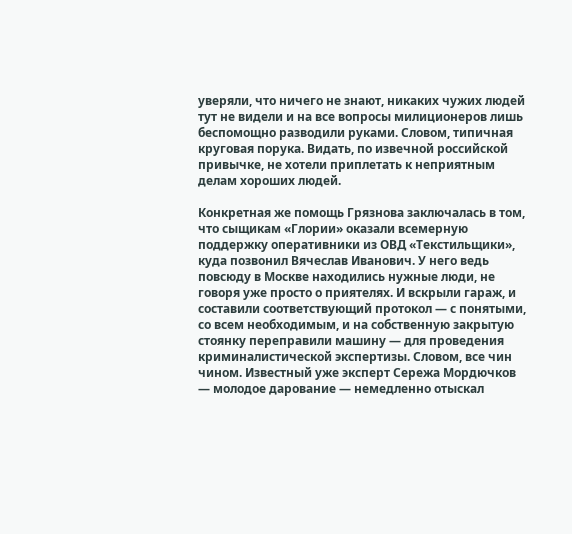уверяли, что ничего не знают, никаких чужих людей тут не видели и на все вопросы милиционеров лишь беспомощно разводили руками. Словом, типичная круговая порука. Видать, по извечной российской привычке, не хотели приплетать к неприятным делам хороших людей.

Конкретная же помощь Грязнова заключалась в том, что сыщикам «Глории» оказали всемерную поддержку оперативники из ОВД «Текстильщики», куда позвонил Вячеслав Иванович. У него ведь повсюду в Москве находились нужные люди, не говоря уже просто о приятелях. И вскрыли гараж, и составили соответствующий протокол — с понятыми, со всем необходимым, и на собственную закрытую стоянку переправили машину — для проведения криминалистической экспертизы. Словом, все чин чином. Известный уже эксперт Сережа Мордючков — молодое дарование — немедленно отыскал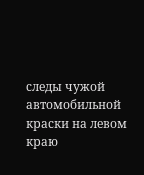следы чужой автомобильной краски на левом краю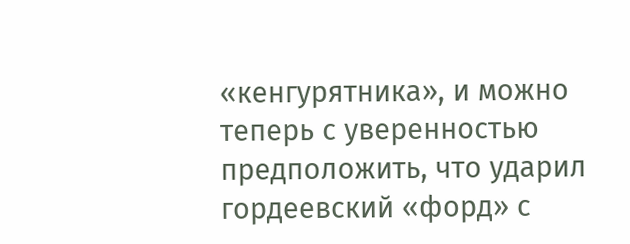«кенгурятника», и можно теперь с уверенностью предположить, что ударил гордеевский «форд» с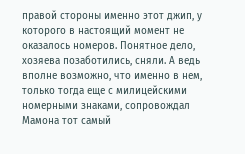правой стороны именно этот джип, у которого в настоящий момент не оказалось номеров. Понятное дело, хозяева позаботились, сняли. А ведь вполне возможно, что именно в нем, только тогда еще с милицейскими номерными знаками, сопровождал Мамона тот самый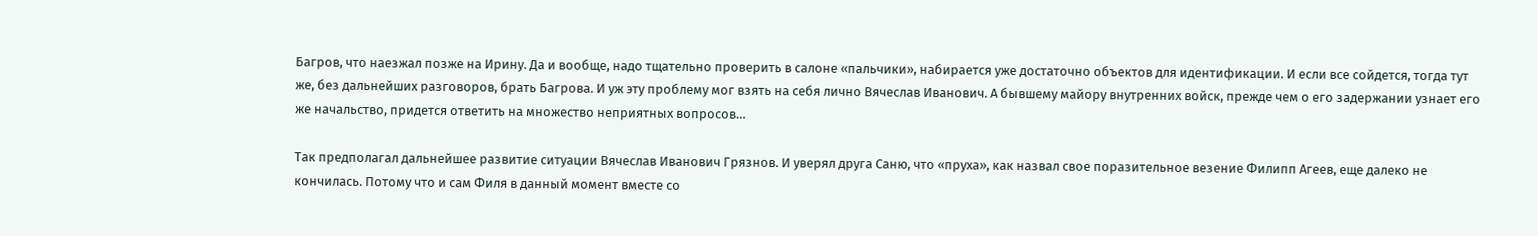Багров, что наезжал позже на Ирину. Да и вообще, надо тщательно проверить в салоне «пальчики», набирается уже достаточно объектов для идентификации. И если все сойдется, тогда тут же, без дальнейших разговоров, брать Багрова. И уж эту проблему мог взять на себя лично Вячеслав Иванович. А бывшему майору внутренних войск, прежде чем о его задержании узнает его же начальство, придется ответить на множество неприятных вопросов…

Так предполагал дальнейшее развитие ситуации Вячеслав Иванович Грязнов. И уверял друга Саню, что «пруха», как назвал свое поразительное везение Филипп Агеев, еще далеко не кончилась. Потому что и сам Филя в данный момент вместе со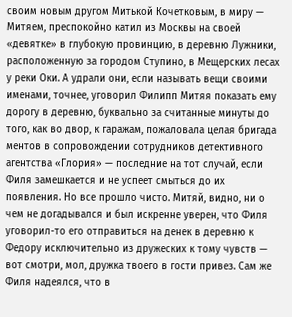своим новым другом Митькой Кочетковым, в миру — Митяем, преспокойно катил из Москвы на своей «девятке» в глубокую провинцию, в деревню Лужники, расположенную за городом Ступино, в Мещерских лесах у реки Оки. А удрали они, если называть вещи своими именами, точнее, уговорил Филипп Митяя показать ему дорогу в деревню, буквально за считанные минуты до того, как во двор, к гаражам, пожаловала целая бригада ментов в сопровождении сотрудников детективного агентства «Глория» — последние на тот случай, если Филя замешкается и не успеет смыться до их появления. Но все прошло чисто. Митяй, видно, ни о чем не догадывался и был искренне уверен, что Филя уговорил-то его отправиться на денек в деревню к Федору исключительно из дружеских к тому чувств — вот смотри, мол, дружка твоего в гости привез. Сам же Филя надеялся, что в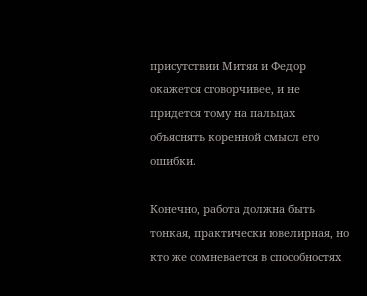присутствии Митяя и Федор окажется сговорчивее, и не придется тому на пальцах объяснять коренной смысл его ошибки.

Конечно, работа должна быть тонкая, практически ювелирная, но кто же сомневается в способностях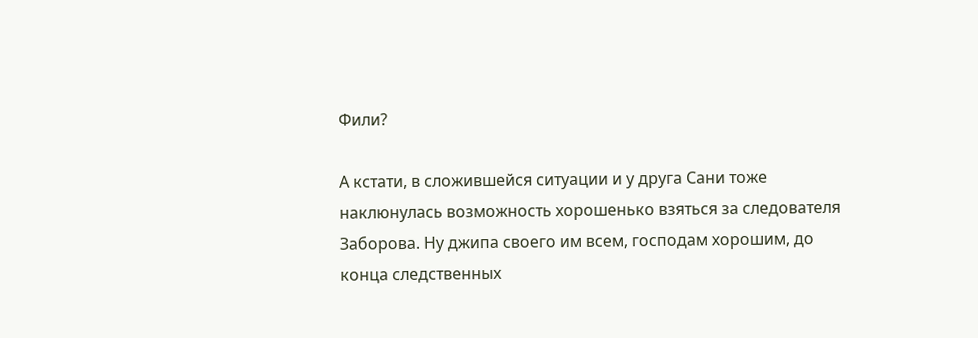Фили?

А кстати, в сложившейся ситуации и у друга Сани тоже наклюнулась возможность хорошенько взяться за следователя Заборова. Ну джипа своего им всем, господам хорошим, до конца следственных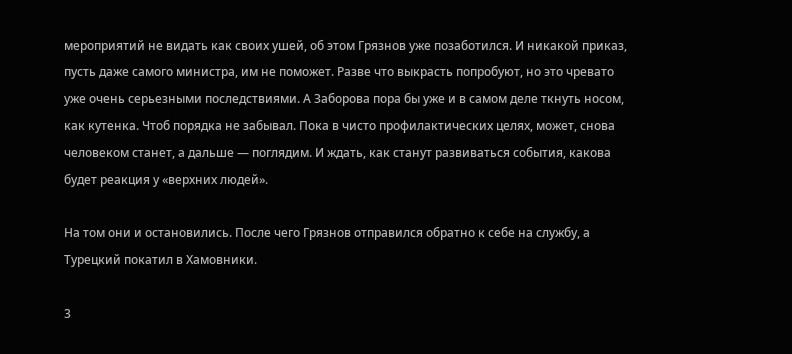мероприятий не видать как своих ушей, об этом Грязнов уже позаботился. И никакой приказ, пусть даже самого министра, им не поможет. Разве что выкрасть попробуют, но это чревато уже очень серьезными последствиями. А Заборова пора бы уже и в самом деле ткнуть носом, как кутенка. Чтоб порядка не забывал. Пока в чисто профилактических целях, может, снова человеком станет, а дальше — поглядим. И ждать, как станут развиваться события, какова будет реакция у «верхних людей».

На том они и остановились. После чего Грязнов отправился обратно к себе на службу, а Турецкий покатил в Хамовники.

3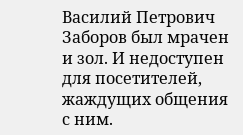Василий Петрович Заборов был мрачен и зол. И недоступен для посетителей, жаждущих общения с ним.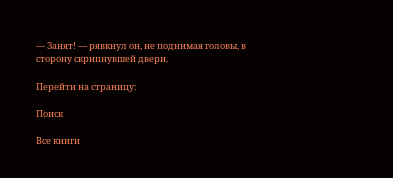— Занят! — рявкнул он, не поднимая головы, в сторону скрипнувшей двери.

Перейти на страницу:

Поиск

Все книги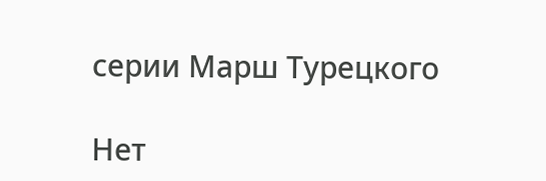серии Марш Турецкого

Нет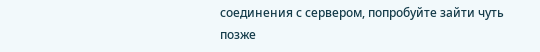соединения с сервером, попробуйте зайти чуть позже